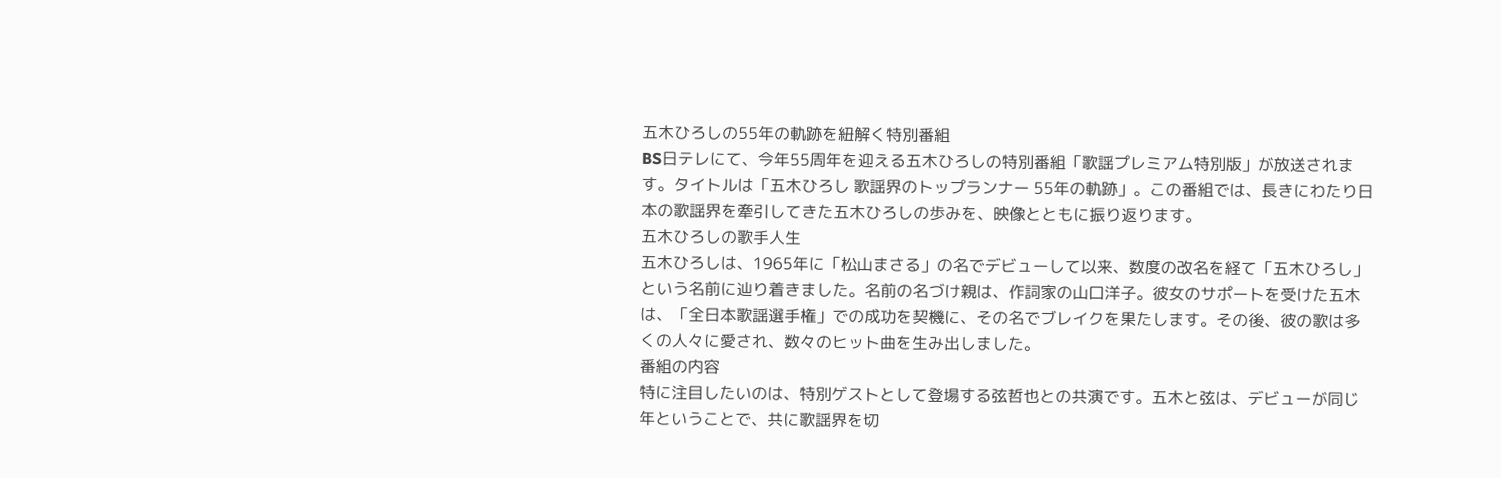五木ひろしの55年の軌跡を紐解く特別番組
BS日テレにて、今年55周年を迎える五木ひろしの特別番組「歌謡プレミアム特別版」が放送されます。タイトルは「五木ひろし 歌謡界のトップランナー 55年の軌跡」。この番組では、長きにわたり日本の歌謡界を牽引してきた五木ひろしの歩みを、映像とともに振り返ります。
五木ひろしの歌手人生
五木ひろしは、1965年に「松山まさる」の名でデビューして以来、数度の改名を経て「五木ひろし」という名前に辿り着きました。名前の名づけ親は、作詞家の山口洋子。彼女のサポートを受けた五木は、「全日本歌謡選手権」での成功を契機に、その名でブレイクを果たします。その後、彼の歌は多くの人々に愛され、数々のヒット曲を生み出しました。
番組の内容
特に注目したいのは、特別ゲストとして登場する弦哲也との共演です。五木と弦は、デビューが同じ年ということで、共に歌謡界を切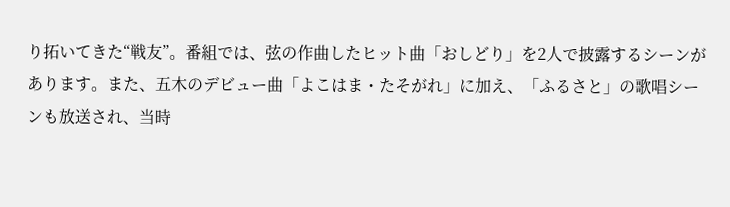り拓いてきた“戦友”。番組では、弦の作曲したヒット曲「おしどり」を2人で披露するシーンがあります。また、五木のデビュー曲「よこはま・たそがれ」に加え、「ふるさと」の歌唱シーンも放送され、当時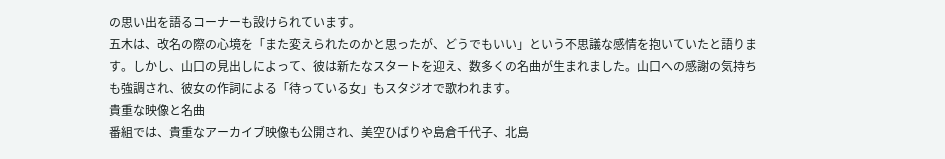の思い出を語るコーナーも設けられています。
五木は、改名の際の心境を「また変えられたのかと思ったが、どうでもいい」という不思議な感情を抱いていたと語ります。しかし、山口の見出しによって、彼は新たなスタートを迎え、数多くの名曲が生まれました。山口への感謝の気持ちも強調され、彼女の作詞による「待っている女」もスタジオで歌われます。
貴重な映像と名曲
番組では、貴重なアーカイブ映像も公開され、美空ひばりや島倉千代子、北島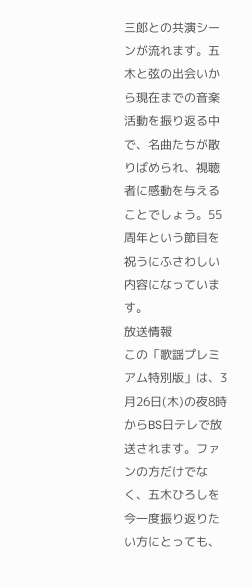三郎との共演シーンが流れます。五木と弦の出会いから現在までの音楽活動を振り返る中で、名曲たちが散りばめられ、視聴者に感動を与えることでしょう。55周年という節目を祝うにふさわしい内容になっています。
放送情報
この「歌謡プレミアム特別版」は、3月26日(木)の夜8時からBS日テレで放送されます。ファンの方だけでなく、五木ひろしを今一度振り返りたい方にとっても、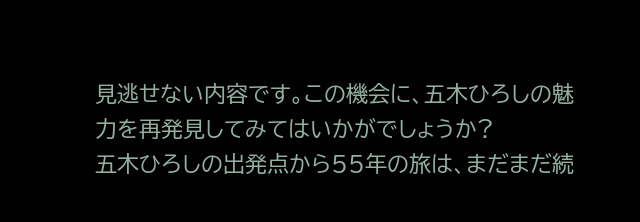見逃せない内容です。この機会に、五木ひろしの魅力を再発見してみてはいかがでしょうか?
五木ひろしの出発点から55年の旅は、まだまだ続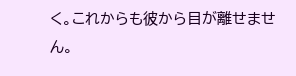く。これからも彼から目が離せません。